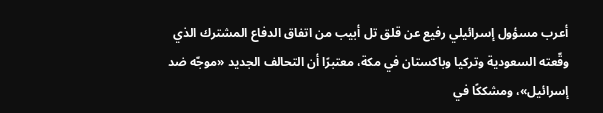أعرب مسؤول إسرائيلي رفيع عن قلق تل أبيب من اتفاق الدفاع المشترك الذي وقّعته السعودية وتركيا وباكستان في مكة، معتبرًا أن التحالف الجديد «موجّه ضد إسرائيل»، ومشككًا في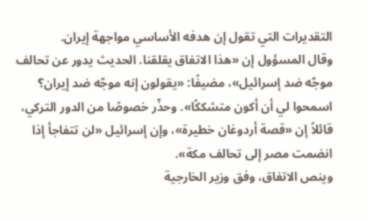التقديرات التي تقول إن هدفه الأساسي مواجهة إيران.
وقال المسؤول إن «هذا الاتفاق يقلقنا. الحديث يدور عن تحالف موجّه ضد إسرائيل»، مضيفًا: «يقولون إنه موجّه ضد إيران؟ اسمحوا لي أن أكون متشككًا». وحذّر خصوصًا من الدور التركي، قائلاً إن «قصة أردوغان خطيرة»، وإن إسرائيل «لن تتفاجأ إذا انضمت مصر إلى تحالف مكة».
وينص الاتفاق، وفق وزير الخارجية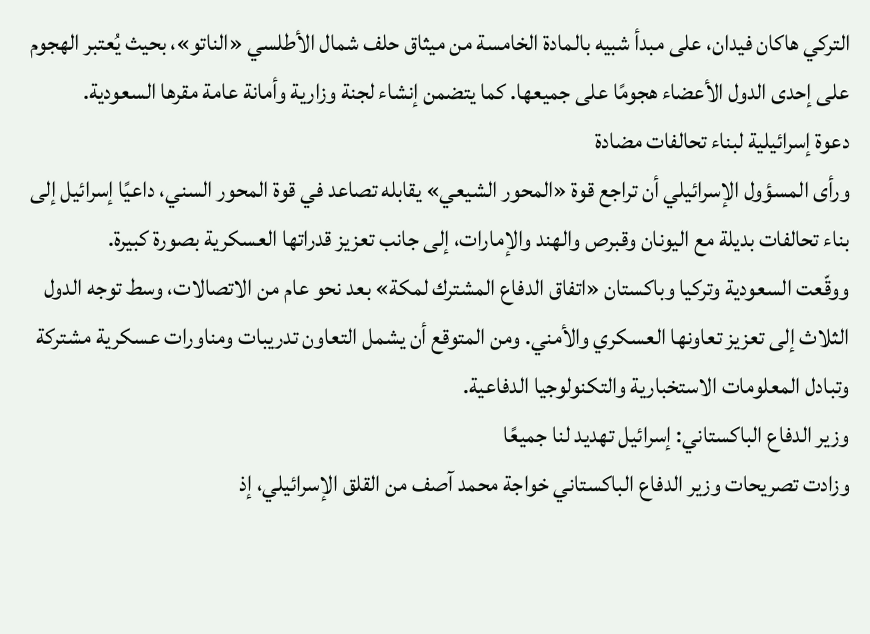التركي هاكان فيدان، على مبدأ شبيه بالمادة الخامسة من ميثاق حلف شمال الأطلسي «الناتو»، بحيث يُعتبر الهجوم على إحدى الدول الأعضاء هجومًا على جميعها. كما يتضمن إنشاء لجنة وزارية وأمانة عامة مقرها السعودية.
دعوة إسرائيلية لبناء تحالفات مضادة
ورأى المسؤول الإسرائيلي أن تراجع قوة «المحور الشيعي» يقابله تصاعد في قوة المحور السني، داعيًا إسرائيل إلى بناء تحالفات بديلة مع اليونان وقبرص والهند والإمارات، إلى جانب تعزيز قدراتها العسكرية بصورة كبيرة.
ووقّعت السعودية وتركيا وباكستان «اتفاق الدفاع المشترك لمكة» بعد نحو عام من الاتصالات، وسط توجه الدول الثلاث إلى تعزيز تعاونها العسكري والأمني. ومن المتوقع أن يشمل التعاون تدريبات ومناورات عسكرية مشتركة وتبادل المعلومات الاستخبارية والتكنولوجيا الدفاعية.
وزير الدفاع الباكستاني: إسرائيل تهديد لنا جميعًا
وزادت تصريحات وزير الدفاع الباكستاني خواجة محمد آصف من القلق الإسرائيلي، إذ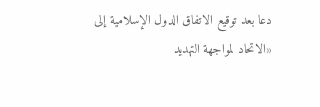دعا بعد توقيع الاتفاق الدول الإسلامية إلى «الاتحاد لمواجهة التهديد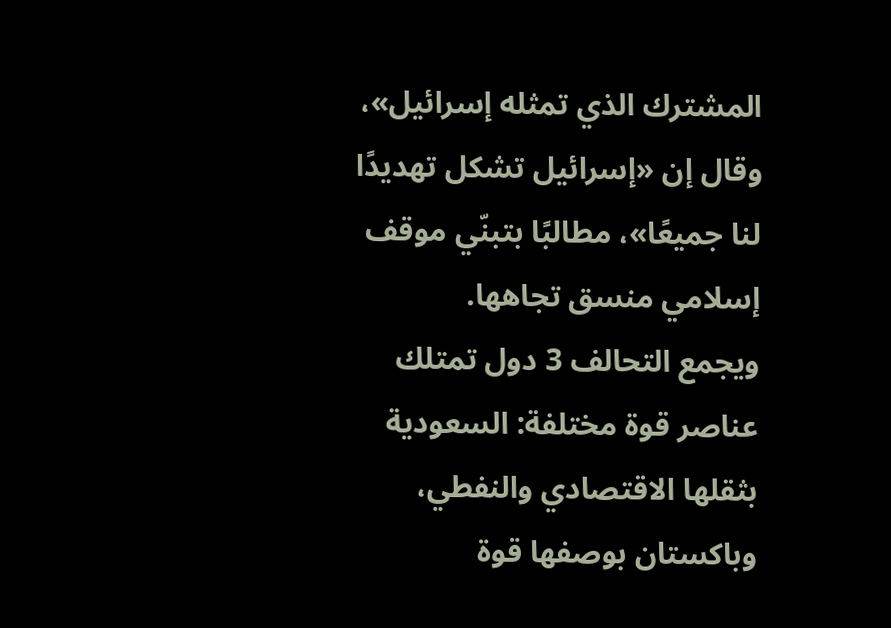المشترك الذي تمثله إسرائيل»، وقال إن «إسرائيل تشكل تهديدًا لنا جميعًا»، مطالبًا بتبنّي موقف إسلامي منسق تجاهها.
ويجمع التحالف 3 دول تمتلك عناصر قوة مختلفة: السعودية بثقلها الاقتصادي والنفطي، وباكستان بوصفها قوة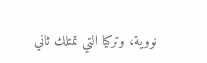نووية، وتركيا التي تمتلك ثاني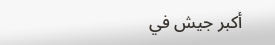أكبر جيش في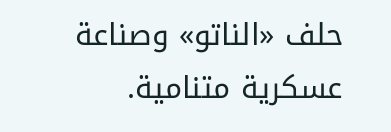حلف «الناتو» وصناعة عسكرية متنامية.